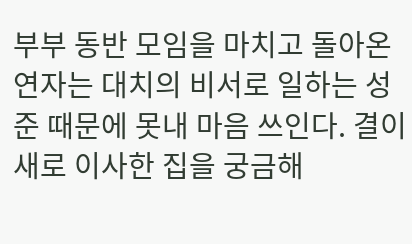부부 동반 모임을 마치고 돌아온 연자는 대치의 비서로 일하는 성준 때문에 못내 마음 쓰인다. 결이 새로 이사한 집을 궁금해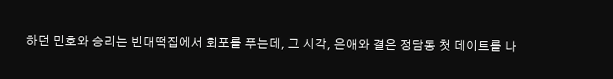하던 민호와 승리는 빈대떡집에서 회포를 푸는데, 그 시각, 은애와 결은 정담동 첫 데이트를 나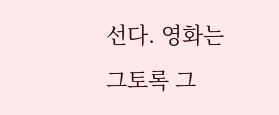선다. 영화는 그토록 그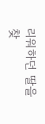리워하던 딸을 찾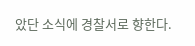았단 소식에 경찰서로 향한다.